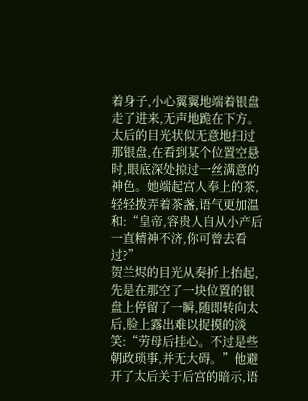着身子,小心翼翼地端着银盘走了进来,无声地跪在下方。
太后的目光状似无意地扫过那银盘,在看到某个位置空悬时,眼底深处掠过一丝满意的神色。她端起宫人奉上的茶,轻轻拨弄着茶盏,语气更加温和:“皇帝,容贵人自从小产后一直精神不济,你可曾去看过?”
贺兰烬的目光从奏折上抬起,先是在那空了一块位置的银盘上停留了一瞬,随即转向太后,脸上露出难以捉摸的淡笑:“劳母后挂心。不过是些朝政琐事,并无大碍。”他避开了太后关于后宫的暗示,语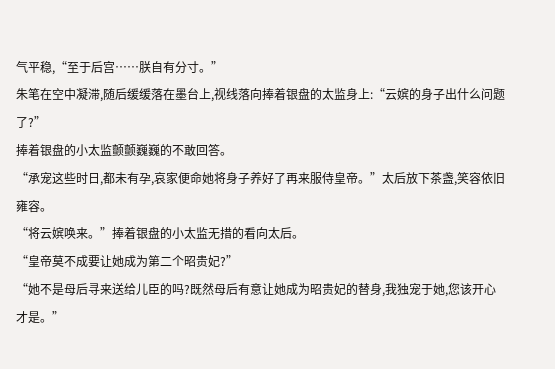气平稳,“至于后宫……朕自有分寸。”
朱笔在空中凝滞,随后缓缓落在墨台上,视线落向捧着银盘的太监身上:“云嫔的身子出什么问题了?”
捧着银盘的小太监颤颤巍巍的不敢回答。
“承宠这些时日,都未有孕,哀家便命她将身子养好了再来服侍皇帝。”太后放下茶盏,笑容依旧雍容。
“将云嫔唤来。”捧着银盘的小太监无措的看向太后。
“皇帝莫不成要让她成为第二个昭贵妃?”
“她不是母后寻来送给儿臣的吗?既然母后有意让她成为昭贵妃的替身,我独宠于她,您该开心才是。”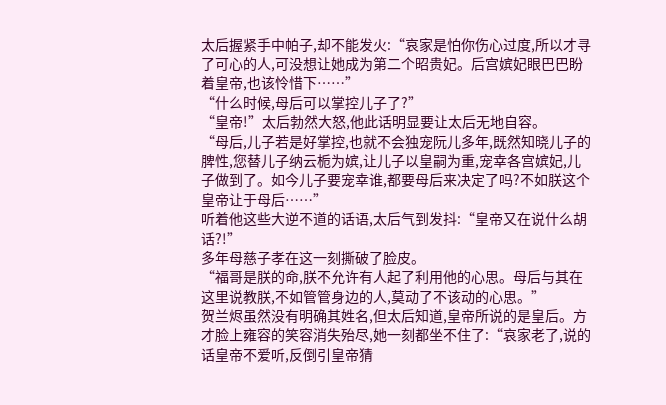太后握紧手中帕子,却不能发火:“哀家是怕你伤心过度,所以才寻了可心的人,可没想让她成为第二个昭贵妃。后宫嫔妃眼巴巴盼着皇帝,也该怜惜下……”
“什么时候,母后可以掌控儿子了?”
“皇帝!”太后勃然大怒,他此话明显要让太后无地自容。
“母后,儿子若是好掌控,也就不会独宠阮儿多年,既然知晓儿子的脾性,您替儿子纳云栀为嫔,让儿子以皇嗣为重,宠幸各宫嫔妃,儿子做到了。如今儿子要宠幸谁,都要母后来决定了吗?不如朕这个皇帝让于母后……”
听着他这些大逆不道的话语,太后气到发抖:“皇帝又在说什么胡话?!”
多年母慈子孝在这一刻撕破了脸皮。
“福哥是朕的命,朕不允许有人起了利用他的心思。母后与其在这里说教朕,不如管管身边的人,莫动了不该动的心思。”
贺兰烬虽然没有明确其姓名,但太后知道,皇帝所说的是皇后。方才脸上雍容的笑容消失殆尽,她一刻都坐不住了:“哀家老了,说的话皇帝不爱听,反倒引皇帝猜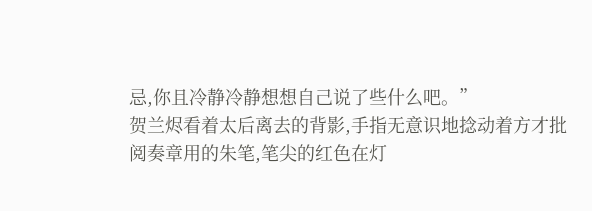忌,你且冷静冷静想想自己说了些什么吧。”
贺兰烬看着太后离去的背影,手指无意识地捻动着方才批阅奏章用的朱笔,笔尖的红色在灯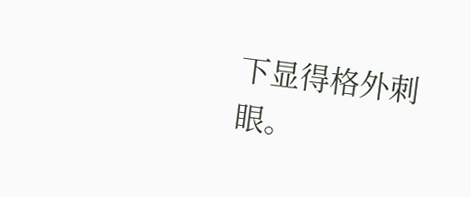下显得格外刺眼。